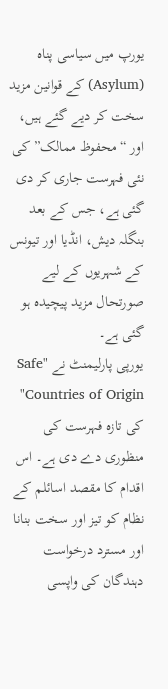یورپ میں سیاسی پناہ (Asylum) کے قوانین مزید سخت کر دیے گئے ہیں، اور “محفوظ ممالک” کی نئی فہرست جاری کر دی گئی ہے، جس کے بعد بنگلہ دیش، انڈیا اور تیونس کے شہریوں کے لیے صورتحال مزید پیچیدہ ہو گئی ہے۔
یورپی پارلیمنٹ نے "Safe Countries of Origin" کی تازہ فہرست کی منظوری دے دی ہے۔ اس اقدام کا مقصد اسائلم کے نظام کو تیز اور سخت بنانا اور مسترد درخواست دہندگان کی واپسی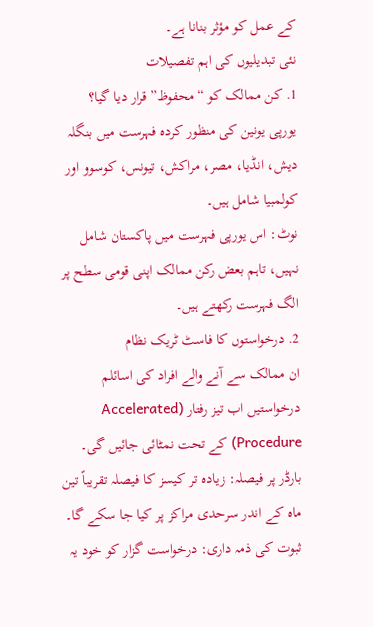کے عمل کو مؤثر بنانا ہے۔
نئی تبدیلیوں کی اہم تفصیلات
1. کن ممالک کو “محفوظ” قرار دیا گیا؟
یورپی یونین کی منظور کردہ فہرست میں بنگلہ دیش، انڈیا، مصر، مراکش، تیونس، کوسوو اور کولمبیا شامل ہیں۔
نوٹ: اس یورپی فہرست میں پاکستان شامل نہیں، تاہم بعض رکن ممالک اپنی قومی سطح پر الگ فہرست رکھتے ہیں۔
2. درخواستوں کا فاسٹ ٹریک نظام
ان ممالک سے آنے والے افراد کی اسائلم درخواستیں اب تیز رفتار (Accelerated Procedure) کے تحت نمٹائی جائیں گی۔
بارڈر پر فیصلہ: زیادہ تر کیسز کا فیصلہ تقریباً تین ماہ کے اندر سرحدی مراکز پر کیا جا سکے گا۔
ثبوت کی ذمہ داری: درخواست گزار کو خود یہ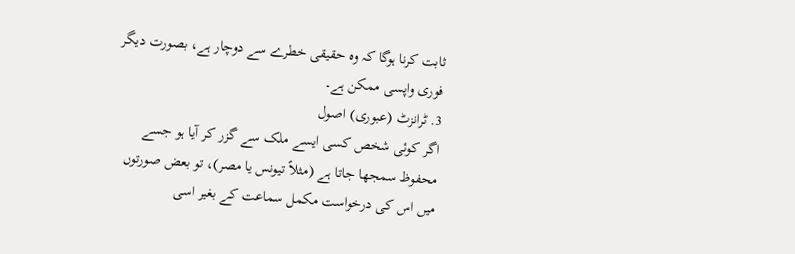ثابت کرنا ہوگا کہ وہ حقیقی خطرے سے دوچار ہے، بصورت دیگر فوری واپسی ممکن ہے۔
3. ٹرانزٹ (عبوری) اصول
اگر کوئی شخص کسی ایسے ملک سے گزر کر آیا ہو جسے محفوظ سمجھا جاتا ہے (مثلاً تیونس یا مصر)، تو بعض صورتوں میں اس کی درخواست مکمل سماعت کے بغیر اسی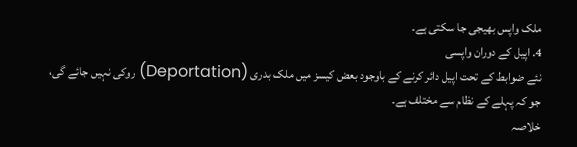ملک واپس بھیجی جا سکتی ہے۔
4. اپیل کے دوران واپسی
نئے ضوابط کے تحت اپیل دائر کرنے کے باوجود بعض کیسز میں ملک بدری (Deportation) روکی نہیں جائے گی، جو کہ پہلے کے نظام سے مختلف ہے۔
خلاصہ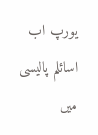یورپ اب اسائلم پالیسی میں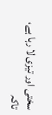سختی اور تیزی لا رہا ہے، تاکہ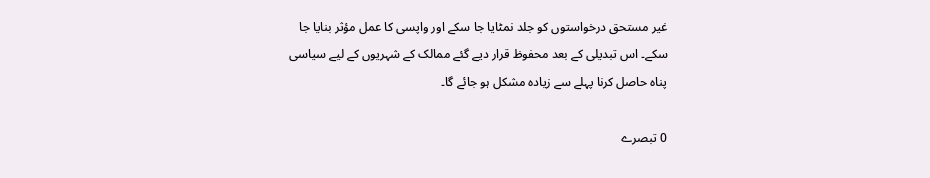غیر مستحق درخواستوں کو جلد نمٹایا جا سکے اور واپسی کا عمل مؤثر بنایا جا سکے۔ اس تبدیلی کے بعد محفوظ قرار دیے گئے ممالک کے شہریوں کے لیے سیاسی پناہ حاصل کرنا پہلے سے زیادہ مشکل ہو جائے گا۔

0 تبصرے